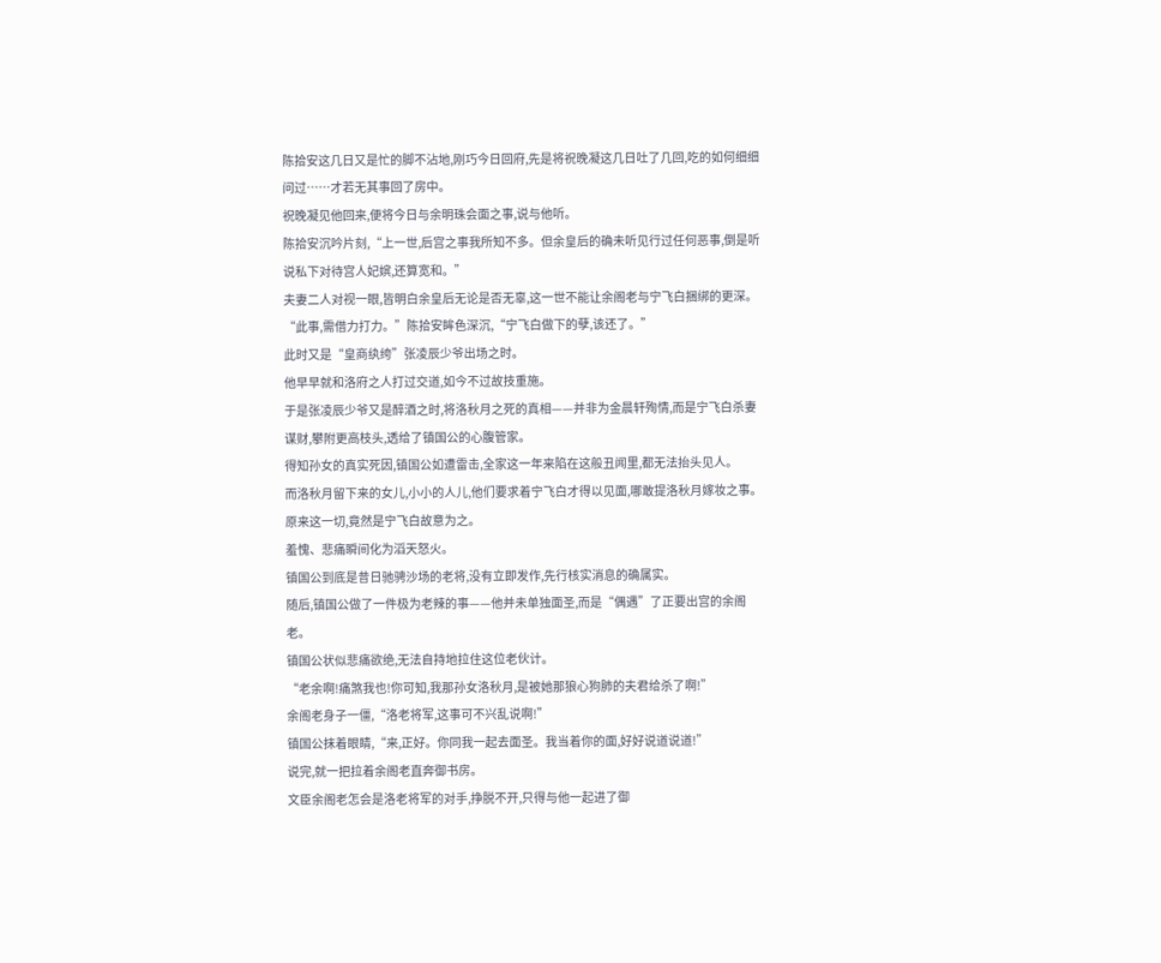陈拾安这几日又是忙的脚不沾地,刚巧今日回府,先是将祝晚凝这几日吐了几回,吃的如何细细问过……才若无其事回了房中。
祝晚凝见他回来,便将今日与余明珠会面之事,说与他听。
陈拾安沉吟片刻,“上一世,后宫之事我所知不多。但余皇后的确未听见行过任何恶事,倒是听说私下对待宫人妃嫔,还算宽和。”
夫妻二人对视一眼,皆明白余皇后无论是否无辜,这一世不能让余阁老与宁飞白捆绑的更深。
“此事,需借力打力。”陈拾安眸色深沉,“宁飞白做下的孽,该还了。”
此时又是“皇商纨绔”张凌辰少爷出场之时。
他早早就和洛府之人打过交道,如今不过故技重施。
于是张凌辰少爷又是醉酒之时,将洛秋月之死的真相——并非为金晨轩殉情,而是宁飞白杀妻谋财,攀附更高枝头,透给了镇国公的心腹管家。
得知孙女的真实死因,镇国公如遭雷击,全家这一年来陷在这般丑闻里,都无法抬头见人。
而洛秋月留下来的女儿,小小的人儿,他们要求着宁飞白才得以见面,哪敢提洛秋月嫁妆之事。
原来这一切,竟然是宁飞白故意为之。
羞愧、悲痛瞬间化为滔天怒火。
镇国公到底是昔日驰骋沙场的老将,没有立即发作,先行核实消息的确属实。
随后,镇国公做了一件极为老辣的事——他并未单独面圣,而是“偶遇”了正要出宫的余阁老。
镇国公状似悲痛欲绝,无法自持地拉住这位老伙计。
“老余啊!痛煞我也!你可知,我那孙女洛秋月,是被她那狼心狗肺的夫君给杀了啊!”
余阁老身子一僵,“洛老将军,这事可不兴乱说啊!”
镇国公抹着眼睛,“来,正好。你同我一起去面圣。我当着你的面,好好说道说道!”
说完,就一把拉着余阁老直奔御书房。
文臣余阁老怎会是洛老将军的对手,挣脱不开,只得与他一起进了御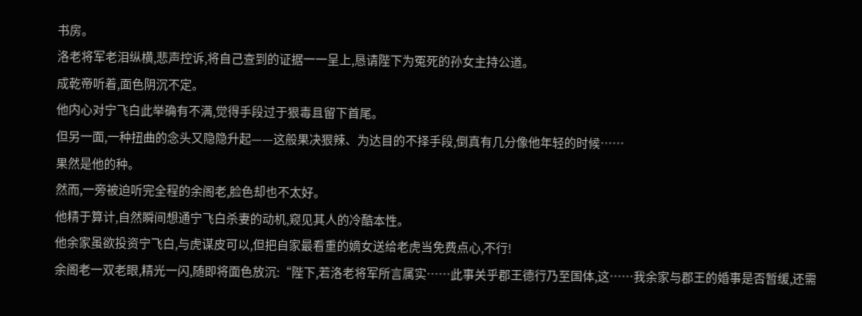书房。
洛老将军老泪纵横,悲声控诉,将自己查到的证据一一呈上,恳请陛下为冤死的孙女主持公道。
成乾帝听着,面色阴沉不定。
他内心对宁飞白此举确有不满,觉得手段过于狠毒且留下首尾。
但另一面,一种扭曲的念头又隐隐升起——这般果决狠辣、为达目的不择手段,倒真有几分像他年轻的时候……
果然是他的种。
然而,一旁被迫听完全程的余阁老,脸色却也不太好。
他精于算计,自然瞬间想通宁飞白杀妻的动机,窥见其人的冷酷本性。
他余家虽欲投资宁飞白,与虎谋皮可以,但把自家最看重的嫡女送给老虎当免费点心,不行!
余阁老一双老眼,精光一闪,随即将面色放沉:“陛下,若洛老将军所言属实……此事关乎郡王德行乃至国体,这……我余家与郡王的婚事是否暂缓,还需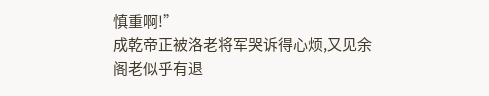慎重啊!”
成乾帝正被洛老将军哭诉得心烦,又见余阁老似乎有退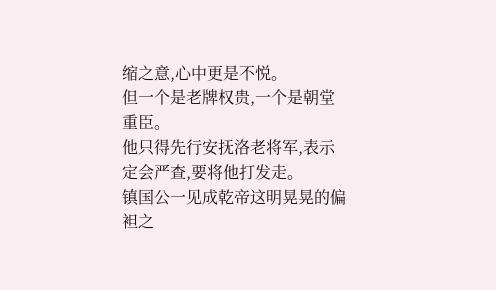缩之意,心中更是不悦。
但一个是老牌权贵,一个是朝堂重臣。
他只得先行安抚洛老将军,表示定会严查,要将他打发走。
镇国公一见成乾帝这明晃晃的偏袒之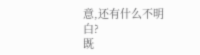意,还有什么不明白?
既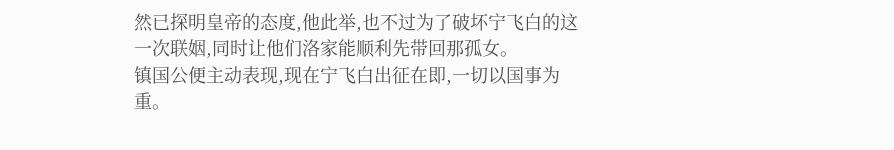然已探明皇帝的态度,他此举,也不过为了破坏宁飞白的这一次联姻,同时让他们洛家能顺利先带回那孤女。
镇国公便主动表现,现在宁飞白出征在即,一切以国事为重。